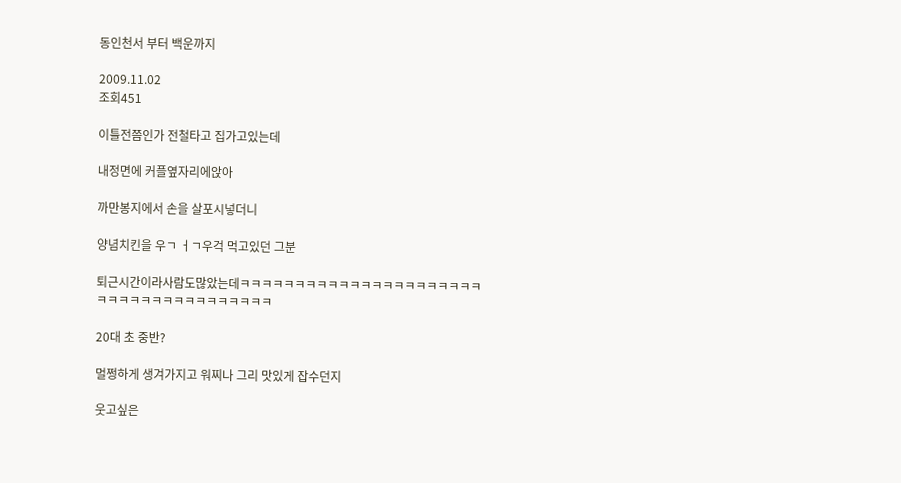동인천서 부터 백운까지

2009.11.02
조회451

이틀전쯤인가 전철타고 집가고있는데

내정면에 커플옆자리에앉아

까만봉지에서 손을 살포시넣더니

양념치킨을 우ㄱ ㅓㄱ우걱 먹고있던 그분

퇴근시간이라사람도많았는데ㅋㅋㅋㅋㅋㅋㅋㅋㅋㅋㅋㅋㅋㅋㅋㅋㅋㅋㅋㅋㅋㅋㅋㅋㅋㅋㅋㅋㅋㅋㅋㅋㅋㅋㅋㅋㅋㅋ

20대 초 중반?

멀쩡하게 생겨가지고 워찌나 그리 맛있게 잡수던지

웃고싶은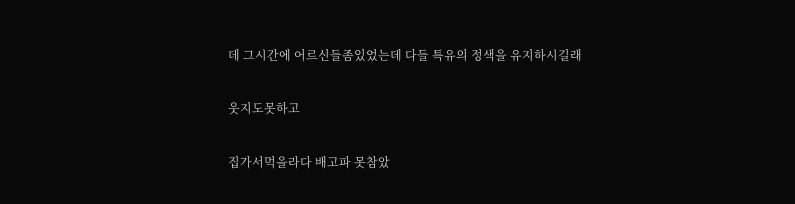데 그시간에 어르신들좀있었는데 다들 특유의 정색을 유지하시길래

웃지도못하고

집가서먹을라다 배고파 못참았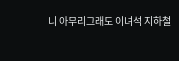니 아무리그래도 이녀석 지하철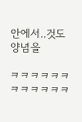안에서..것도 양념을

ㅋㅋㅋㅋㅋㅋㅋㅋㅋㅋㅋㅋ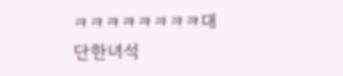ㅋㅋㅋㅋㅋㅋㅋㅋ대단한녀석